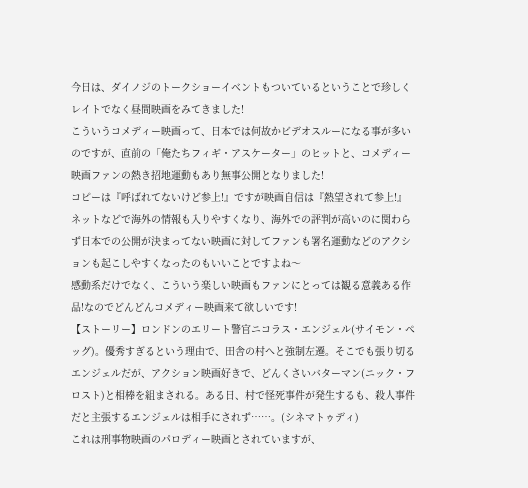今日は、ダイノジのトークショーイベントもついているということで珍しくレイトでなく昼間映画をみてきました!
こういうコメディー映画って、日本では何故かビデオスルーになる事が多いのですが、直前の「俺たちフィギ・アスケーター」のヒットと、コメディー映画ファンの熱き招地運動もあり無事公開となりました!
コピーは『呼ばれてないけど参上!』ですが映画自信は『熱望されて参上!』
ネットなどで海外の情報も入りやすくなり、海外での評判が高いのに関わらず日本での公開が決まってない映画に対してファンも署名運動などのアクションも起こしやすくなったのもいいことですよね〜
感動系だけでなく、こういう楽しい映画もファンにとっては観る意義ある作品!なのでどんどんコメディー映画来て欲しいです!
【ストーリー】ロンドンのエリート警官ニコラス・エンジェル(サイモン・ペッグ)。優秀すぎるという理由で、田舎の村へと強制左遷。そこでも張り切るエンジェルだが、アクション映画好きで、どんくさいバターマン(ニック・フロスト)と相棒を組まされる。ある日、村で怪死事件が発生するも、殺人事件だと主張するエンジェルは相手にされず……。(シネマトゥディ)
これは刑事物映画のパロディー映画とされていますが、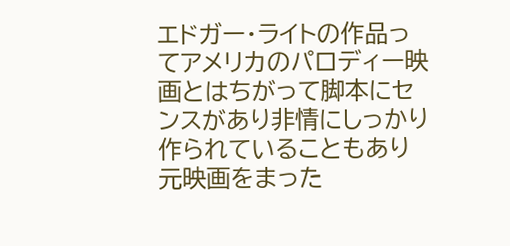エドガー・ライトの作品ってアメリカのパロディー映画とはちがって脚本にセンスがあり非情にしっかり作られていることもあり元映画をまった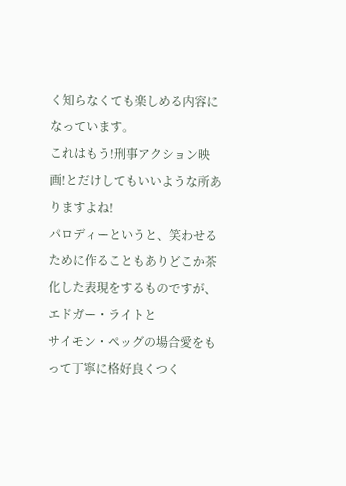く知らなくても楽しめる内容になっています。
これはもう!刑事アクション映画!とだけしてもいいような所ありますよね!
パロディーというと、笑わせるために作ることもありどこか茶化した表現をするものですが、
エドガー・ライトと
サイモン・ペッグの場合愛をもって丁寧に格好良くつく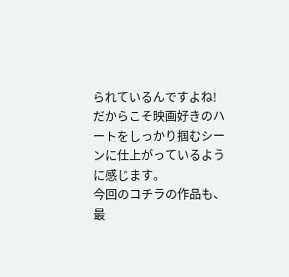られているんですよね!
だからこそ映画好きのハートをしっかり掴むシーンに仕上がっているように感じます。
今回のコチラの作品も、最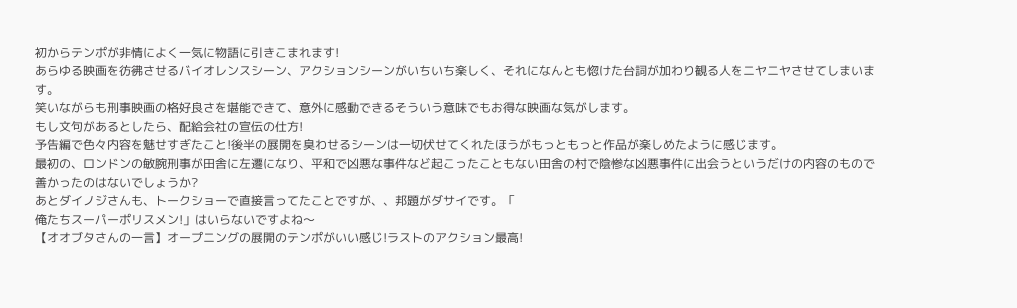初からテンポが非情によく一気に物語に引きこまれます!
あらゆる映画を彷彿させるバイオレンスシーン、アクションシーンがいちいち楽しく、それになんとも惚けた台詞が加わり観る人をニヤニヤさせてしまいます。
笑いながらも刑事映画の格好良さを堪能できて、意外に感動できるそういう意味でもお得な映画な気がします。
もし文句があるとしたら、配給会社の宣伝の仕方!
予告編で色々内容を魅せすぎたこと!後半の展開を臭わせるシーンは一切伏せてくれたほうがもっともっと作品が楽しめたように感じます。
最初の、ロンドンの敏腕刑事が田舎に左遷になり、平和で凶悪な事件など起こったこともない田舎の村で陰惨な凶悪事件に出会うというだけの内容のもので善かったのはないでしょうか?
あとダイノジさんも、トークショーで直接言ってたことですが、、邦題がダサイです。「
俺たちスーパーポリスメン!」はいらないですよね〜
【オオブタさんの一言】オープニングの展開のテンポがいい感じ!ラストのアクション最高!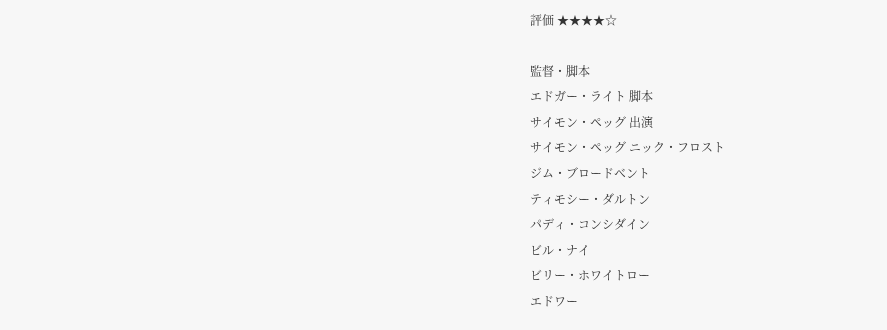評価 ★★★★☆

監督・脚本
エドガー・ライト 脚本
サイモン・ペッグ 出演
サイモン・ペッグ ニック・フロスト
ジム・ブロードベント
ティモシー・ダルトン
パディ・コンシダイン
ビル・ナイ
ビリー・ホワイトロー
エドワー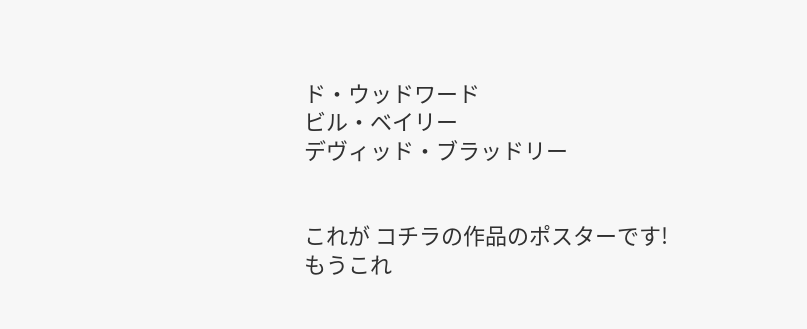ド・ウッドワード
ビル・ベイリー
デヴィッド・ブラッドリー


これが コチラの作品のポスターです!
もうこれ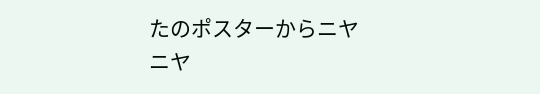たのポスターからニヤニヤ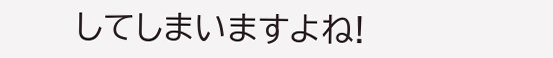してしまいますよね!